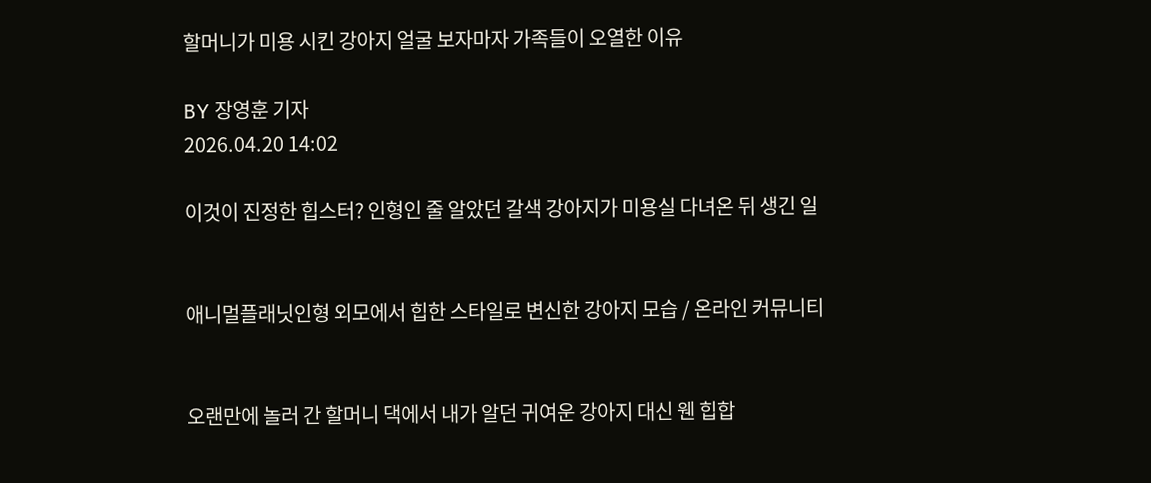할머니가 미용 시킨 강아지 얼굴 보자마자 가족들이 오열한 이유

BY 장영훈 기자
2026.04.20 14:02

이것이 진정한 힙스터? 인형인 줄 알았던 갈색 강아지가 미용실 다녀온 뒤 생긴 일


애니멀플래닛인형 외모에서 힙한 스타일로 변신한 강아지 모습 / 온라인 커뮤니티


오랜만에 놀러 간 할머니 댁에서 내가 알던 귀여운 강아지 대신 웬 힙합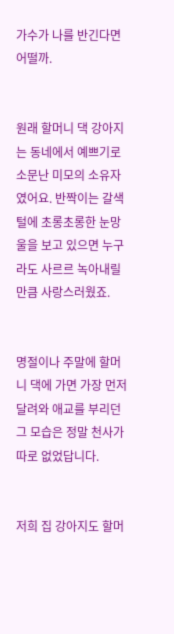가수가 나를 반긴다면 어떨까.


원래 할머니 댁 강아지는 동네에서 예쁘기로 소문난 미모의 소유자였어요. 반짝이는 갈색 털에 초롱초롱한 눈망울을 보고 있으면 누구라도 사르르 녹아내릴 만큼 사랑스러웠죠.


명절이나 주말에 할머니 댁에 가면 가장 먼저 달려와 애교를 부리던 그 모습은 정말 천사가 따로 없었답니다.


저희 집 강아지도 할머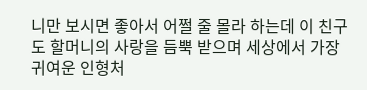니만 보시면 좋아서 어쩔 줄 몰라 하는데 이 친구도 할머니의 사랑을 듬뿍 받으며 세상에서 가장 귀여운 인형처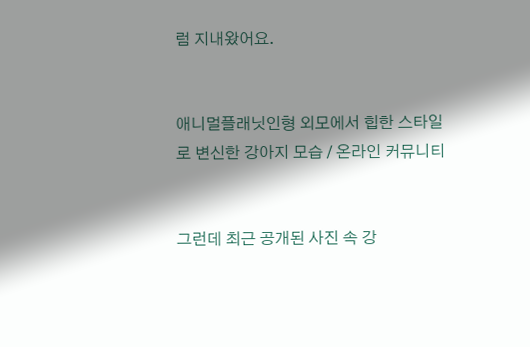럼 지내왔어요.


애니멀플래닛인형 외모에서 힙한 스타일로 변신한 강아지 모습 / 온라인 커뮤니티


그런데 최근 공개된 사진 속 강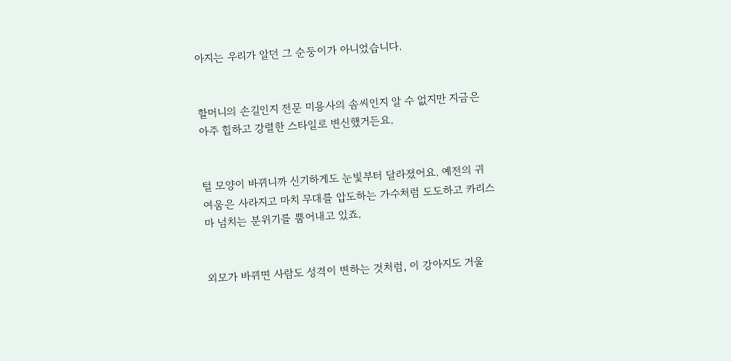아지는 우리가 알던 그 순둥이가 아니었습니다.


할머니의 손길인지 전문 미용사의 솜씨인지 알 수 없지만 지금은 아주 힙하고 강렬한 스타일로 변신했거든요.


털 모양이 바뀌니까 신기하게도 눈빛부터 달라졌어요. 예전의 귀여움은 사라지고 마치 무대를 압도하는 가수처럼 도도하고 카리스마 넘치는 분위기를 뿜어내고 있죠.


외모가 바뀌면 사람도 성격이 변하는 것처럼, 이 강아지도 거울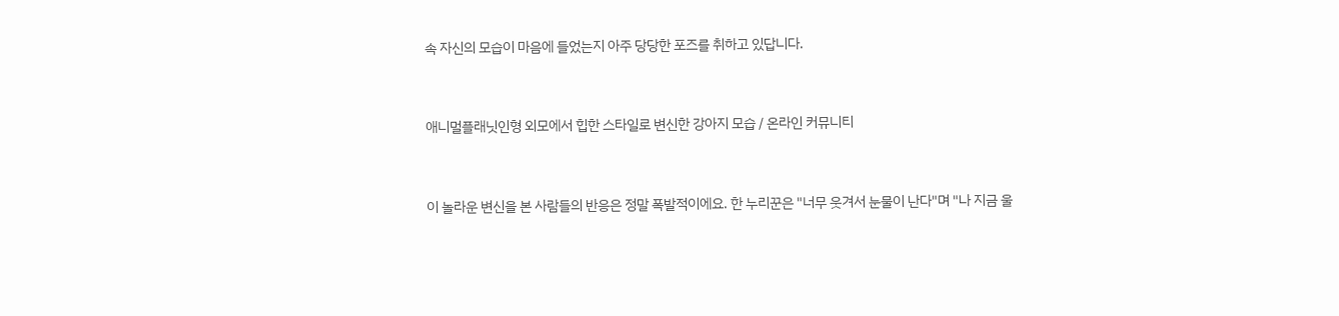속 자신의 모습이 마음에 들었는지 아주 당당한 포즈를 취하고 있답니다.


애니멀플래닛인형 외모에서 힙한 스타일로 변신한 강아지 모습 / 온라인 커뮤니티


이 놀라운 변신을 본 사람들의 반응은 정말 폭발적이에요. 한 누리꾼은 "너무 웃겨서 눈물이 난다"며 "나 지금 울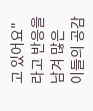고 있어요"라고 반응을 남겨 많은 이들의 공감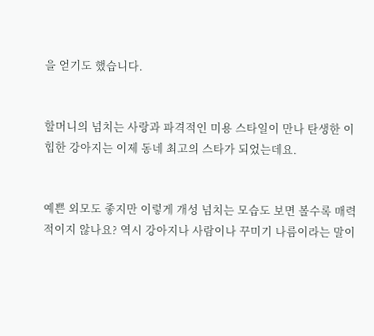을 얻기도 했습니다.


할머니의 넘치는 사랑과 파격적인 미용 스타일이 만나 탄생한 이 힙한 강아지는 이제 동네 최고의 스타가 되었는데요.


예쁜 외모도 좋지만 이렇게 개성 넘치는 모습도 보면 볼수록 매력적이지 않나요? 역시 강아지나 사람이나 꾸미기 나름이라는 말이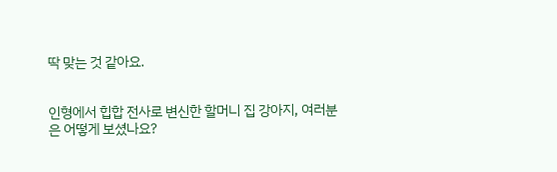딱 맞는 것 같아요.


인형에서 힙합 전사로 변신한 할머니 집 강아지, 여러분은 어떻게 보셨나요?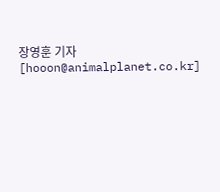장영훈 기자 [hooon@animalplanet.co.kr]